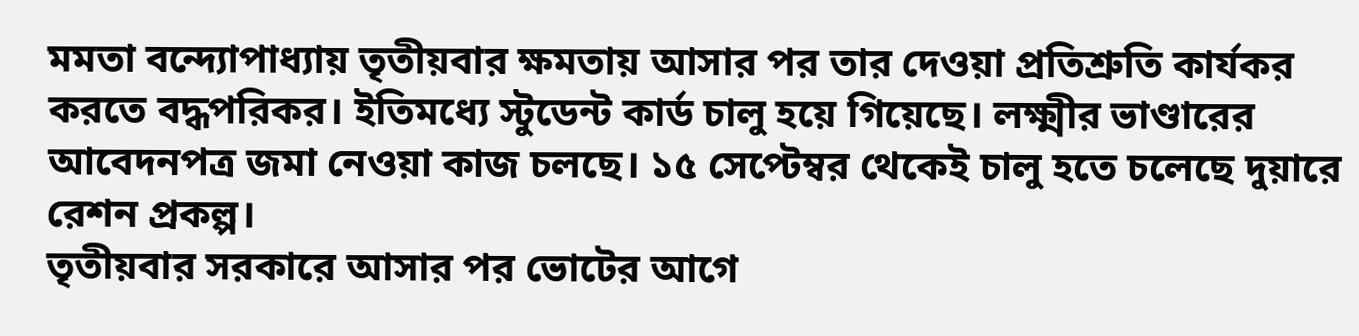মমতা বন্দ্যোপাধ্যায় তৃতীয়বার ক্ষমতায় আসার পর তার দেওয়া প্রতিশ্রুতি কার্যকর করতে বদ্ধপরিকর। ইতিমধ্যে স্টুডেন্ট কার্ড চালু হয়ে গিয়েছে। লক্ষ্মীর ভাণ্ডারের আবেদনপত্র জমা নেওয়া কাজ চলছে। ১৫ সেপ্টেম্বর থেকেই চালু হতে চলেছে দুয়ারে রেশন প্রকল্প।
তৃতীয়বার সরকারে আসার পর ভোটের আগে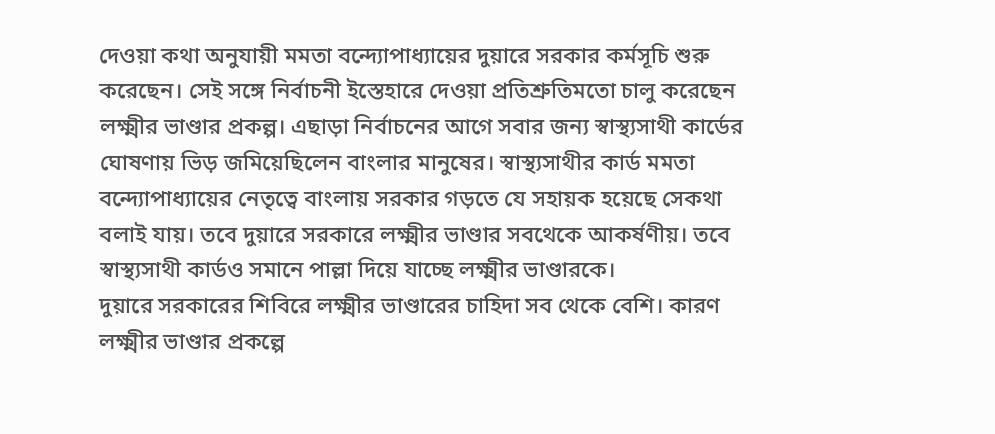দেওয়া কথা অনুযায়ী মমতা বন্দ্যোপাধ্যায়ের দুয়ারে সরকার কর্মসূচি শুরু করেছেন। সেই সঙ্গে নির্বাচনী ইস্তেহারে দেওয়া প্রতিশ্রুতিমতো চালু করেছেন লক্ষ্মীর ভাণ্ডার প্রকল্প। এছাড়া নির্বাচনের আগে সবার জন্য স্বাস্থ্যসাথী কার্ডের ঘোষণায় ভিড় জমিয়েছিলেন বাংলার মানুষের। স্বাস্থ্যসাথীর কার্ড মমতা বন্দ্যোপাধ্যায়ের নেতৃত্বে বাংলায় সরকার গড়তে যে সহায়ক হয়েছে সেকথা বলাই যায়। তবে দুয়ারে সরকারে লক্ষ্মীর ভাণ্ডার সবথেকে আকর্ষণীয়। তবে স্বাস্থ্যসাথী কার্ডও সমানে পাল্লা দিয়ে যাচ্ছে লক্ষ্মীর ভাণ্ডারকে।
দুয়ারে সরকারের শিবিরে লক্ষ্মীর ভাণ্ডারের চাহিদা সব থেকে বেশি। কারণ লক্ষ্মীর ভাণ্ডার প্রকল্পে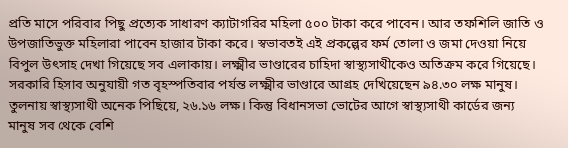প্রতি মাসে পরিবার পিছু প্রত্যেক সাধারণ ক্যাটাগরির মহিলা ৫০০ টাকা করে পাবেন। আর তফশিলি জাতি ও উপজাতিভুক্ত মহিলারা পাবেন হাজার টাকা করে। স্বভাবতই এই প্রকল্পের ফর্ম তোলা ও জমা দেওয়া নিয়ে বিপুল উৎসাহ দেখা গিয়েছে সব এলাকায়। লক্ষ্মীর ভাণ্ডারের চাহিদা স্বাস্থ্যসাথীকেও অতিক্রম করে গিয়েছে।
সরকারি হিসাব অনুযায়ী গত বৃহস্পতিবার পর্যন্ত লক্ষ্মীর ভাণ্ডারে আগ্রহ দেখিয়েছেন ৯৪.৩০ লক্ষ মানুষ। তুলনায় স্বাস্থ্যসাথী অনেক পিছিয়ে, ২৬.১৬ লক্ষ। কিন্তু বিধানসভা ভোটের আগে স্বাস্থ্যসাথী কার্ডের জন্য মানুষ সব থেকে বেশি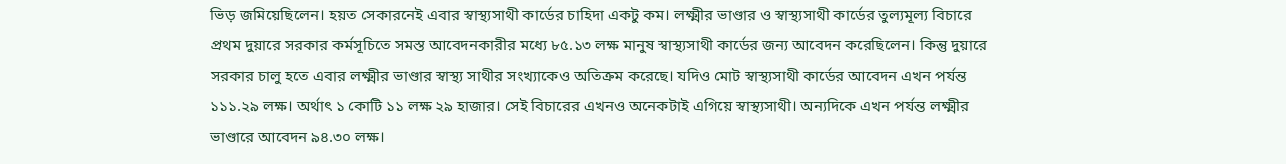ভিড় জমিয়েছিলেন। হয়ত সেকারনেই এবার স্বাস্থ্যসাথী কার্ডের চাহিদা একটু কম। লক্ষ্মীর ভাণ্ডার ও স্বাস্থ্যসাথী কার্ডের তুল্যমূল্য বিচারে প্রথম দুয়ারে সরকার কর্মসূচিতে সমস্ত আবেদনকারীর মধ্যে ৮৫.১৩ লক্ষ মানুষ স্বাস্থ্যসাথী কার্ডের জন্য আবেদন করেছিলেন। কিন্তু দুয়ারে সরকার চালু হতে এবার লক্ষ্মীর ভাণ্ডার স্বাস্থ্য সাথীর সংখ্যাকেও অতিক্রম করেছে। যদিও মোট স্বাস্থ্যসাথী কার্ডের আবেদন এখন পর্যন্ত ১১১.২৯ লক্ষ। অর্থাৎ ১ কোটি ১১ লক্ষ ২৯ হাজার। সেই বিচারের এখনও অনেকটাই এগিয়ে স্বাস্থ্যসাথী। অন্যদিকে এখন পর্যন্ত লক্ষ্মীর ভাণ্ডারে আবেদন ৯৪.৩০ লক্ষ।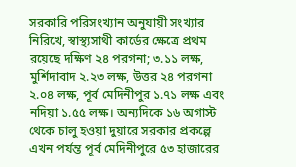সরকারি পরিসংখ্যান অনুযায়ী সংখ্যার নিরিখে, স্বাস্থ্যসাথী কার্ডের ক্ষেত্রে প্রথম রয়েছে দক্ষিণ ২৪ পরগনা; ৩.১১ লক্ষ, মুর্শিদাবাদ ২.২৩ লক্ষ, উত্তর ২৪ পরগনা ২.০৪ লক্ষ, পূর্ব মেদিনীপুর ১.৭১ লক্ষ এবং নদিয়া ১.৫৫ লক্ষ। অন্যদিকে ১৬ অগাস্ট থেকে চালু হওয়া দুয়ারে সরকার প্রকল্পে এখন পর্যন্ত পূর্ব মেদিনীপুরে ৫৩ হাজারের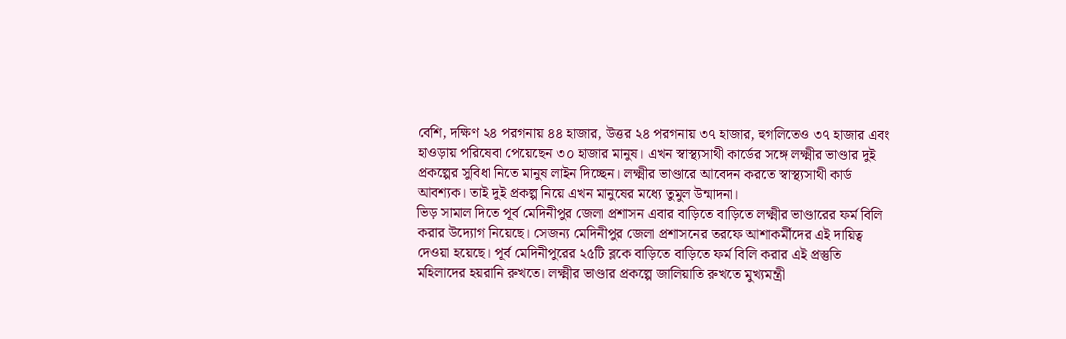বেশি, দক্ষিণ ২৪ পরগনায় ৪৪ হাজার, উত্তর ২৪ পরগনায় ৩৭ হাজার, হুগলিতেও ৩৭ হাজার এবং হাওড়ায় পরিষেবা পেয়েছেন ৩০ হাজার মানুষ। এখন স্বাস্থ্যসাথী কার্ডের সঙ্গে লক্ষ্মীর ভাণ্ডার দুই প্রকল্পের সুবিধা নিতে মানুষ লাইন দিচ্ছেন। লক্ষ্মীর ভাণ্ডারে আবেদন করতে স্বাস্থ্যসাথী কার্ড আবশ্যক। তাই দুই প্রকল্প নিয়ে এখন মানুষের মধ্যে তুমুল উন্মাদনা।
ভিড় সামাল দিতে পূর্ব মেদিনীপুর জেলা প্রশাসন এবার বাড়িতে বাড়িতে লক্ষ্মীর ভাণ্ডারের ফর্ম বিলি করার উদ্যোগ নিয়েছে। সেজন্য মেদিনীপুর জেলা প্রশাসনের তরফে আশাকর্মীদের এই দায়িত্ব দেওয়া হয়েছে। পূর্ব মেদিনীপুরের ২৫টি ব্লকে বাড়িতে বাড়িতে ফর্ম বিলি করার এই প্রস্তুতি মহিলাদের হয়রানি রুখতে। লক্ষ্মীর ভাণ্ডার প্রকল্পে জালিয়াতি রুখতে মুখ্যমন্ত্রী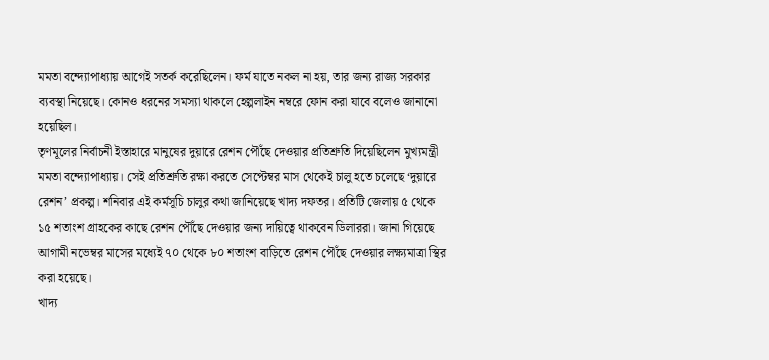মমতা বন্দ্যোপাধ্যায় আগেই সতর্ক করেছিলেন। ফর্ম যাতে নকল না হয়, তার জন্য রাজ্য সরকার ব্যবস্থা নিয়েছে। কোনও ধরনের সমস্যা থাকলে হেল্পলাইন নম্বরে ফোন করা যাবে বলেও জানানো হয়েছিল।
তৃণমূলের নির্বাচনী ইস্তাহারে মানুষের দুয়ারে রেশন পৌঁছে দেওয়ার প্রতিশ্রুতি দিয়েছিলেন মুখ্যমন্ত্রী মমতা বন্দ্যোপাধ্যায়। সেই প্রতিশ্রুতি রক্ষা করতে সেপ্টেম্বর মাস থেকেই চালু হতে চলেছে ‘দুয়ারে রেশন’ প্রকল্প। শনিবার এই কর্মসূচি চালুর কথা জানিয়েছে খাদ্য দফতর। প্রতিটি জেলায় ৫ থেকে ১৫ শতাংশ গ্রাহকের কাছে রেশন পৌঁছে দেওয়ার জন্য দায়িত্বে থাকবেন ডিলাররা। জানা গিয়েছে আগামী নভেম্বর মাসের মধ্যেই ৭০ থেকে ৮০ শতাংশ বাড়িতে রেশন পৌঁছে দেওয়ার লক্ষ্যমাত্রা স্থির করা হয়েছে।
খাদ্য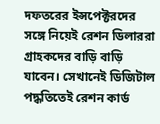দফতরের ইন্সপেক্টরদের সঙ্গে নিয়েই রেশন ডিলাররা গ্রাহকদের বাড়ি বাড়ি যাবেন। সেখানেই ডিজিটাল পদ্ধতিতেই রেশন কার্ড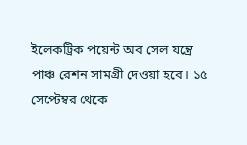ইলেকট্রিক পয়েন্ট অব সেল যন্ত্রে পাঞ্চ রেশন সামগ্রী দেওয়া হবে। ১৫ সেপ্টেম্বর থেকে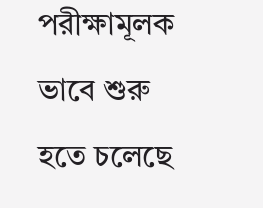পরীক্ষামূলক ভাবে শুরু হতে চলেছে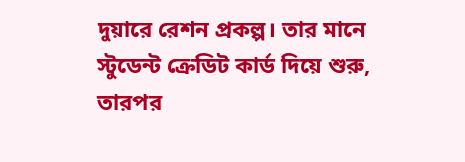দুয়ারে রেশন প্রকল্প। তার মানে স্টুডেন্ট ক্রেডিট কার্ড দিয়ে শুরু, তারপর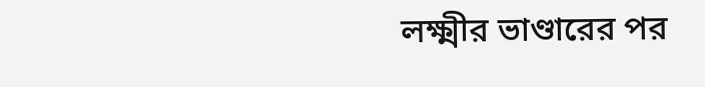লক্ষ্মীর ভাণ্ডারের পর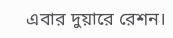এবার দুয়ারে রেশন।